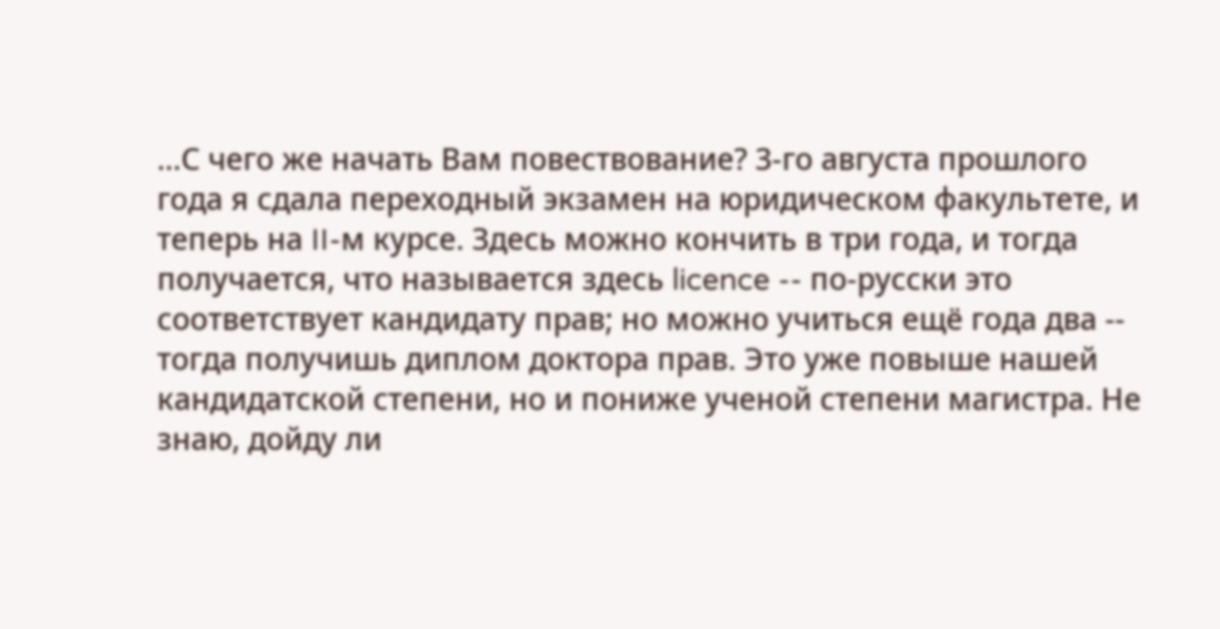...С чего же начать Вам повествование? 3-го августа прошлого года я сдала переходный экзамен на юридическом факультете, и теперь на II-м курсе. Здесь можно кончить в три года, и тогда получается, что называется здесь licence -- по-русски это соответствует кандидату прав; но можно учиться ещё года два -- тогда получишь диплом доктора прав. Это уже повыше нашей кандидатской степени, но и пониже ученой степени магистра. Не знаю, дойду ли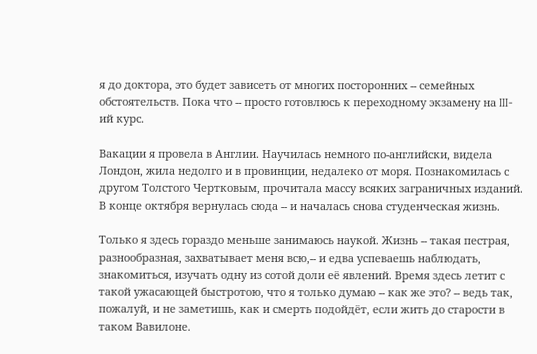я до доктора, это будет зависеть от многих посторонних -- семейных обстоятельств. Пока что -- просто готовлюсь к переходному экзамену на III-ий курс.

Вакации я провела в Англии. Научилась немного по-английски, видела Лондон, жила недолго и в провинции, недалеко от моря. Познакомилась с другом Толстого Чертковым, прочитала массу всяких заграничных изданий. В конце октября вернулась сюда -- и началась снова студенческая жизнь.

Только я здесь гораздо меньше занимаюсь наукой. Жизнь -- такая пестрая, разнообразная, захватывает меня всю,-- и едва успеваешь наблюдать, знакомиться, изучать одну из сотой доли её явлений. Время здесь летит с такой ужасающей быстротою, что я только думаю -- как же это? -- ведь так, пожалуй, и не заметишь, как и смерть подойдёт, если жить до старости в таком Вавилоне.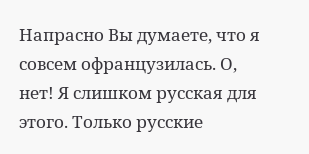Напрасно Вы думаете, что я совсем офранцузилась. О, нет! Я слишком русская для этого. Только русские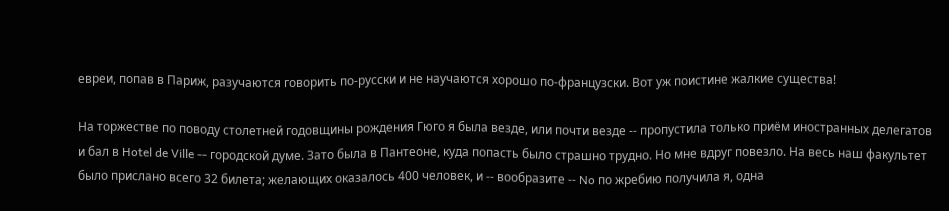евреи, попав в Париж, разучаются говорить по-русски и не научаются хорошо по-французски. Вот уж поистине жалкие существа!

На торжестве по поводу столетней годовщины рождения Гюго я была везде, или почти везде -- пропустила только приём иностранных делегатов и бал в Hotel de Ville -- городской думе. Зато была в Пантеоне, куда попасть было страшно трудно. Но мне вдруг повезло. На весь наш факультет было прислано всего 32 билета; желающих оказалось 400 человек, и -- вообразите -- No по жребию получила я, одна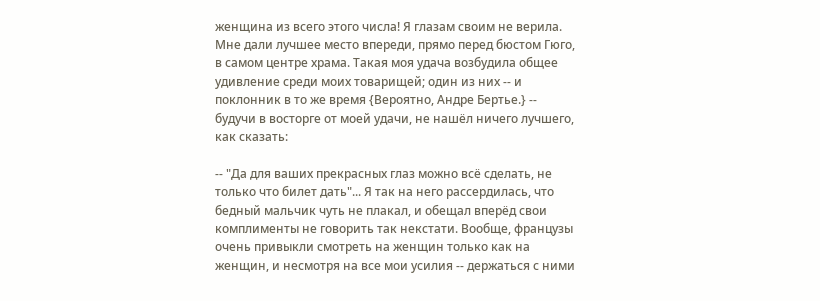женщина из всего этого числа! Я глазам своим не верила. Мне дали лучшее место впереди, прямо перед бюстом Гюго, в самом центре храма. Такая моя удача возбудила общее удивление среди моих товарищей; один из них -- и поклонник в то же время {Вероятно, Андре Бертье.} -- будучи в восторге от моей удачи, не нашёл ничего лучшего, как сказать:

-- "Да для ваших прекрасных глаз можно всё сделать, не только что билет дать"... Я так на него рассердилась, что бедный мальчик чуть не плакал, и обещал вперёд свои комплименты не говорить так некстати. Вообще, французы очень привыкли смотреть на женщин только как на женщин, и несмотря на все мои усилия -- держаться с ними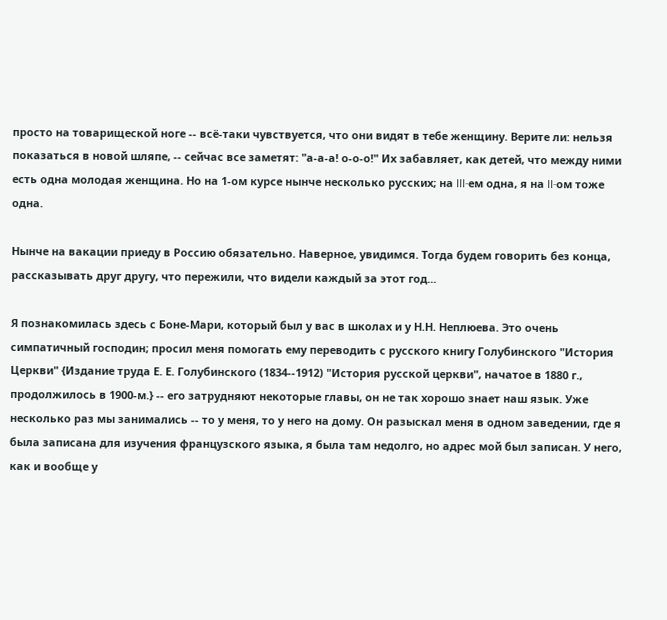просто на товарищеской ноге -- всё-таки чувствуется, что они видят в тебе женщину. Верите ли: нельзя показаться в новой шляпе, -- сейчас все заметят: "а-а-а! о-о-о!" Их забавляет, как детей, что между ними есть одна молодая женщина. Но на 1-ом курсе нынче несколько русских; на III-ем одна, я на II-ом тоже одна.

Нынче на вакации приеду в Россию обязательно. Наверное, увидимся. Тогда будем говорить без конца, рассказывать друг другу, что пережили, что видели каждый за этот год...

Я познакомилась здесь с Боне-Мари, который был у вас в школах и у Н.Н. Неплюева. Это очень симпатичный господин; просил меня помогать ему переводить с русского книгу Голубинского "История Церкви" {Издание труда Е. Е. Голубинского (1834--1912) "История русской церкви", начатое в 1880 г., продолжилось в 1900-м.} -- его затрудняют некоторые главы, он не так хорошо знает наш язык. Уже несколько раз мы занимались -- то у меня, то у него на дому. Он разыскал меня в одном заведении, где я была записана для изучения французского языка, я была там недолго, но адрес мой был записан. У него, как и вообще у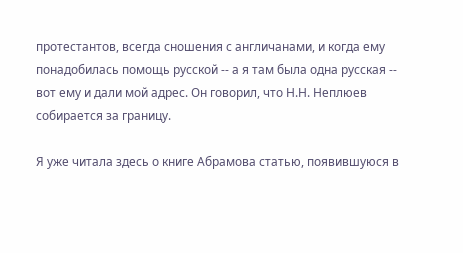протестантов, всегда сношения с англичанами, и когда ему понадобилась помощь русской -- а я там была одна русская -- вот ему и дали мой адрес. Он говорил, что Н.Н. Неплюев собирается за границу.

Я уже читала здесь о книге Абрамова статью, появившуюся в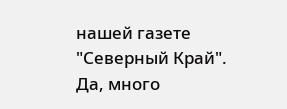нашей газете "Северный Край". Да, много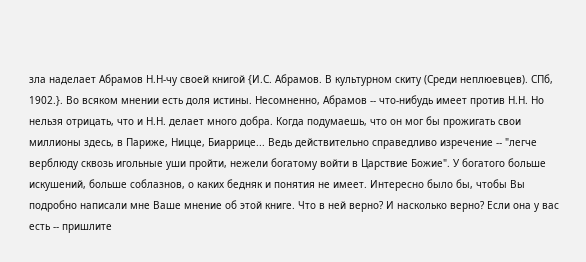зла наделает Абрамов Н.Н-чу своей книгой {И.С. Абрамов. В культурном скиту (Среди неплюевцев). СПб, 1902.}. Во всяком мнении есть доля истины. Несомненно, Абрамов -- что-нибудь имеет против Н.Н. Но нельзя отрицать, что и Н.Н. делает много добра. Когда подумаешь, что он мог бы прожигать свои миллионы здесь, в Париже, Ницце, Биаррице... Ведь действительно справедливо изречение -- "легче верблюду сквозь игольные уши пройти, нежели богатому войти в Царствие Божие". У богатого больше искушений, больше соблазнов, о каких бедняк и понятия не имеет. Интересно было бы, чтобы Вы подробно написали мне Ваше мнение об этой книге. Что в ней верно? И насколько верно? Если она у вас есть -- пришлите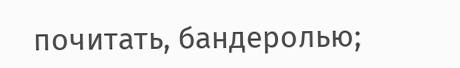почитать, бандеролью;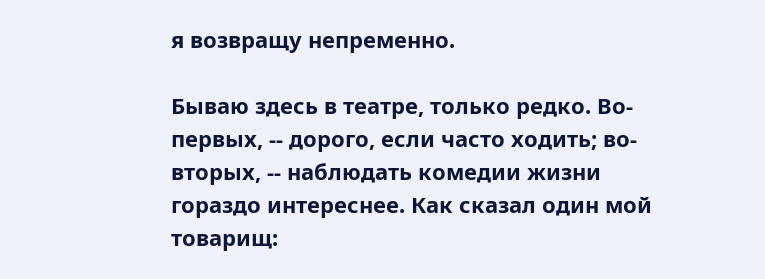я возвращу непременно.

Бываю здесь в театре, только редко. Во-первых, -- дорого, если часто ходить; во-вторых, -- наблюдать комедии жизни гораздо интереснее. Как сказал один мой товарищ: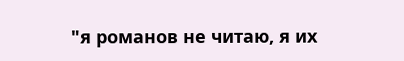"я романов не читаю, я их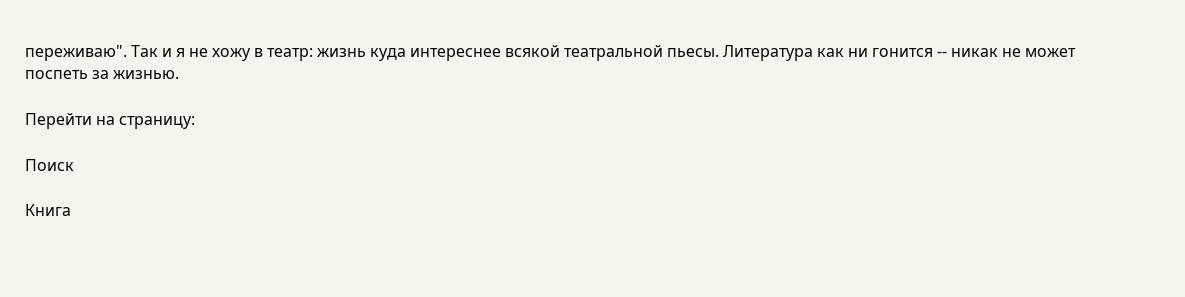переживаю". Так и я не хожу в театр: жизнь куда интереснее всякой театральной пьесы. Литература как ни гонится -- никак не может поспеть за жизнью.

Перейти на страницу:

Поиск

Книга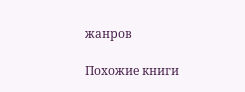жанров

Похожие книги